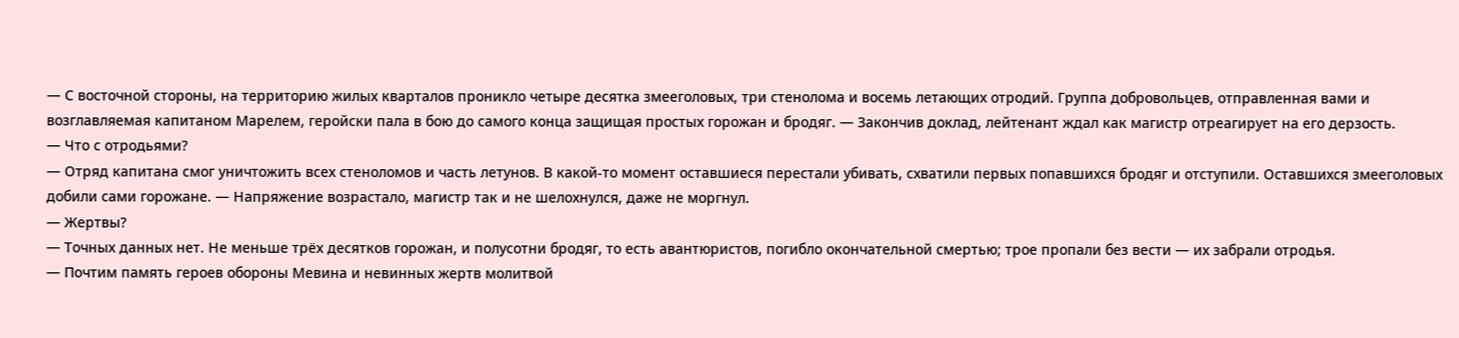— С восточной стороны, на территорию жилых кварталов проникло четыре десятка змееголовых, три стенолома и восемь летающих отродий. Группа добровольцев, отправленная вами и возглавляемая капитаном Марелем, геройски пала в бою до самого конца защищая простых горожан и бродяг. — Закончив доклад, лейтенант ждал как магистр отреагирует на его дерзость.
— Что с отродьями?
— Отряд капитана смог уничтожить всех стеноломов и часть летунов. В какой-то момент оставшиеся перестали убивать, схватили первых попавшихся бродяг и отступили. Оставшихся змееголовых добили сами горожане. — Напряжение возрастало, магистр так и не шелохнулся, даже не моргнул.
— Жертвы?
— Точных данных нет. Не меньше трёх десятков горожан, и полусотни бродяг, то есть авантюристов, погибло окончательной смертью; трое пропали без вести — их забрали отродья.
— Почтим память героев обороны Мевина и невинных жертв молитвой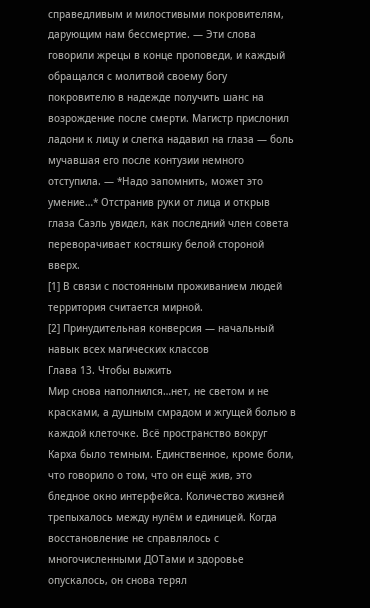справедливым и милостивыми покровителям, дарующим нам бессмертие. — Эти слова говорили жрецы в конце проповеди, и каждый обращался с молитвой своему богу покровителю в надежде получить шанс на возрождение после смерти. Магистр прислонил ладони к лицу и слегка надавил на глаза — боль мучавшая его после контузии немного отступила. — *Надо запомнить, может это умение…* Отстранив руки от лица и открыв глаза Саэль увидел, как последний член совета переворачивает костяшку белой стороной вверх.
[1] В связи с постоянным проживанием людей территория считается мирной.
[2] Принудительная конверсия — начальный навык всех магических классов
Глава 13. Чтобы выжить
Мир снова наполнился…нет, не светом и не красками, а душным смрадом и жгущей болью в каждой клеточке. Всё пространство вокруг Карха было темным. Единственное, кроме боли, что говорило о том, что он ещё жив, это бледное окно интерфейса. Количество жизней трепыхалось между нулём и единицей. Когда восстановление не справлялось с многочисленными ДОТами и здоровье опускалось, он снова терял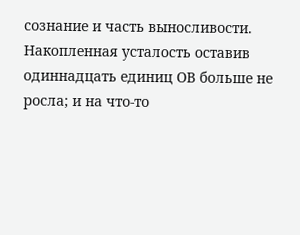сознание и часть выносливости. Накопленная усталость оставив одиннадцать единиц ОВ больше не росла; и на что-то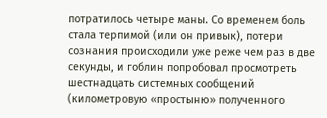потратилось четыре маны. Со временем боль стала терпимой (или он привык), потери сознания происходили уже реже чем раз в две секунды, и гоблин попробовал просмотреть шестнадцать системных сообщений (километровую «простыню» полученного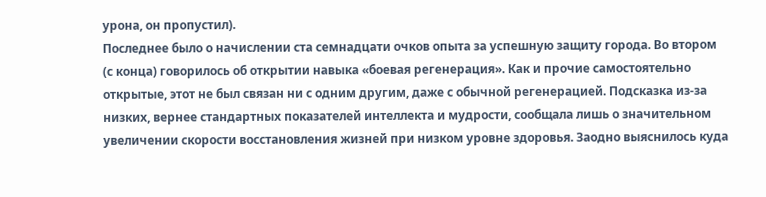урона, он пропустил).
Последнее было о начислении ста семнадцати очков опыта за успешную защиту города. Во втором (с конца) говорилось об открытии навыка «боевая регенерация». Как и прочие самостоятельно открытые, этот не был связан ни с одним другим, даже с обычной регенерацией. Подсказка из-за низких, вернее стандартных показателей интеллекта и мудрости, сообщала лишь о значительном увеличении скорости восстановления жизней при низком уровне здоровья. Заодно выяснилось куда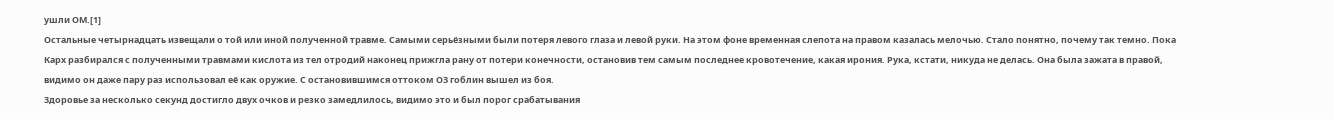ушли ОМ.[1]
Остальные четырнадцать извещали о той или иной полученной травме. Самыми серьёзными были потеря левого глаза и левой руки. На этом фоне временная слепота на правом казалась мелочью. Стало понятно, почему так темно. Пока Карх разбирался с полученными травмами кислота из тел отродий наконец прижгла рану от потери конечности, остановив тем самым последнее кровотечение, какая ирония. Рука, кстати, никуда не делась. Она была зажата в правой, видимо он даже пару раз использовал её как оружие. С остановившимся оттоком ОЗ гоблин вышел из боя.
Здоровье за несколько секунд достигло двух очков и резко замедлилось, видимо это и был порог срабатывания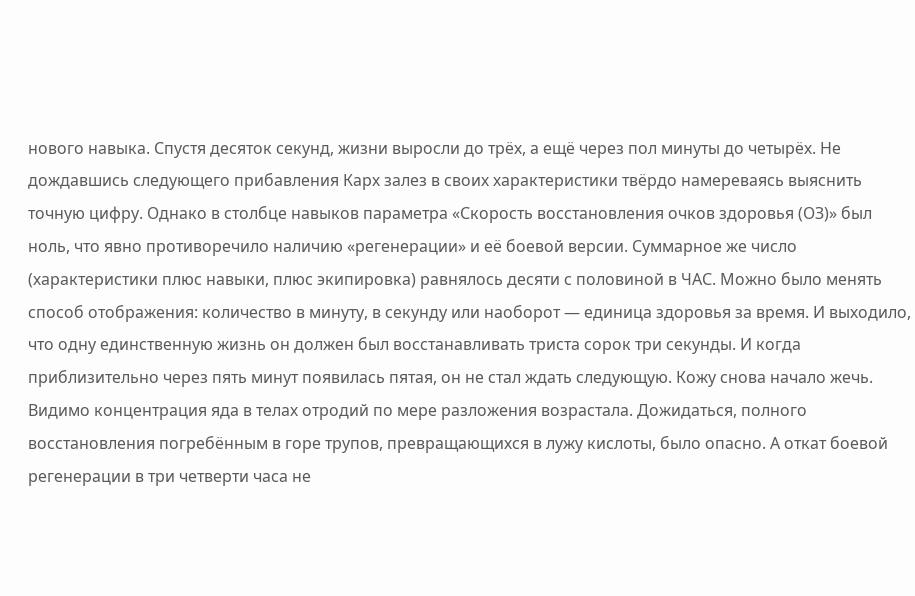нового навыка. Спустя десяток секунд, жизни выросли до трёх, а ещё через пол минуты до четырёх. Не дождавшись следующего прибавления Карх залез в своих характеристики твёрдо намереваясь выяснить точную цифру. Однако в столбце навыков параметра «Скорость восстановления очков здоровья (ОЗ)» был ноль, что явно противоречило наличию «регенерации» и её боевой версии. Суммарное же число (характеристики плюс навыки, плюс экипировка) равнялось десяти с половиной в ЧАС. Можно было менять способ отображения: количество в минуту, в секунду или наоборот — единица здоровья за время. И выходило, что одну единственную жизнь он должен был восстанавливать триста сорок три секунды. И когда приблизительно через пять минут появилась пятая, он не стал ждать следующую. Кожу снова начало жечь. Видимо концентрация яда в телах отродий по мере разложения возрастала. Дожидаться, полного восстановления погребённым в горе трупов, превращающихся в лужу кислоты, было опасно. А откат боевой регенерации в три четверти часа не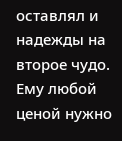оставлял и надежды на второе чудо. Ему любой ценой нужно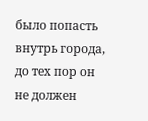было попасть внутрь города, до тех пор он не должен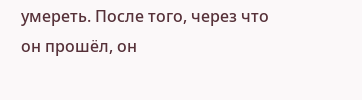умереть. После того, через что он прошёл, он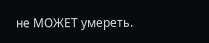не МОЖЕТ умереть.